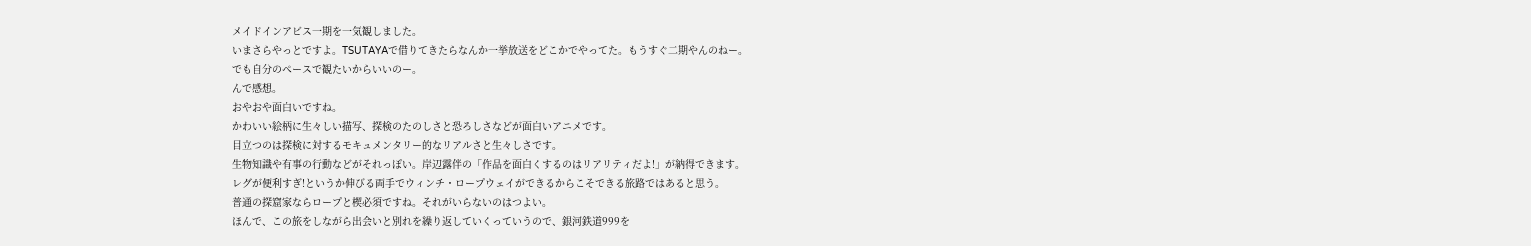メイドインアビス一期を一気観しました。
いまさらやっとですよ。TSUTAYAで借りてきたらなんか一挙放送をどこかでやってた。もうすぐ二期やんのねー。
でも自分のペースで観たいからいいのー。
んで感想。
おやおや面白いですね。
かわいい絵柄に生々しい描写、探検のたのしさと恐ろしさなどが面白いアニメです。
目立つのは探検に対するモキュメンタリー的なリアルさと生々しさです。
生物知識や有事の行動などがそれっぽい。岸辺露伴の「作品を面白くするのはリアリティだよ!」が納得できます。
レグが便利すぎ!というか伸びる両手でウィンチ・ロープウェイができるからこそできる旅路ではあると思う。
普通の探窟家ならロープと楔必須ですね。それがいらないのはつよい。
ほんで、この旅をしながら出会いと別れを繰り返していくっていうので、銀河鉄道999を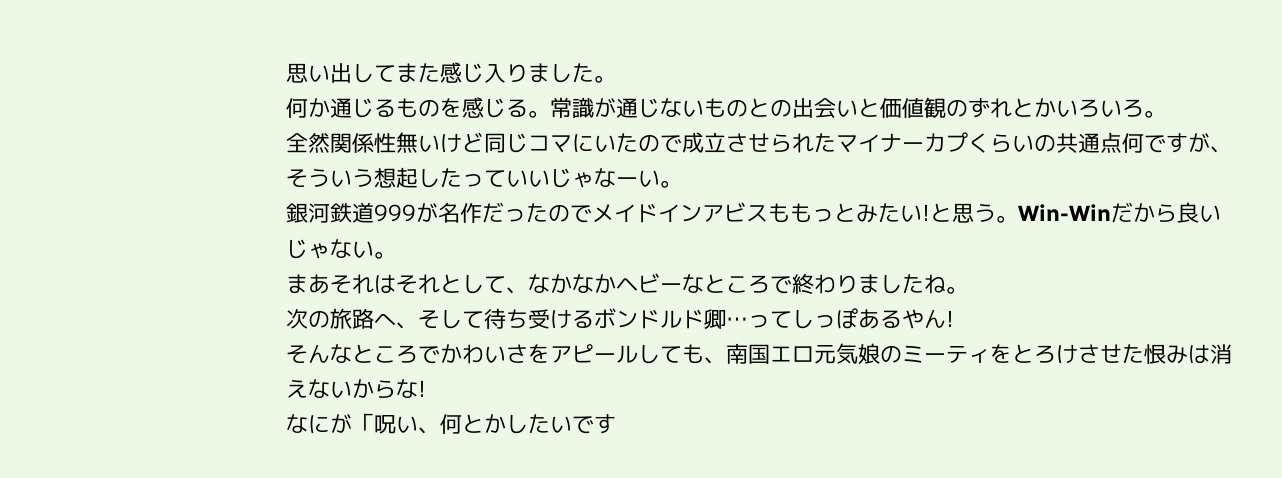思い出してまた感じ入りました。
何か通じるものを感じる。常識が通じないものとの出会いと価値観のずれとかいろいろ。
全然関係性無いけど同じコマにいたので成立させられたマイナーカプくらいの共通点何ですが、そういう想起したっていいじゃなーい。
銀河鉄道999が名作だったのでメイドインアビスももっとみたい!と思う。Win-Winだから良いじゃない。
まあそれはそれとして、なかなかヘビーなところで終わりましたね。
次の旅路へ、そして待ち受けるボンドルド卿…ってしっぽあるやん!
そんなところでかわいさをアピールしても、南国エロ元気娘のミーティをとろけさせた恨みは消えないからな!
なにが「呪い、何とかしたいです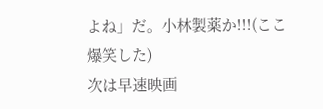よね」だ。小林製薬か!!!(ここ爆笑した)
次は早速映画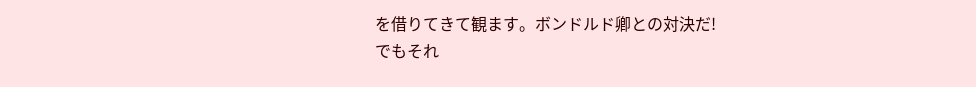を借りてきて観ます。ボンドルド卿との対決だ!
でもそれ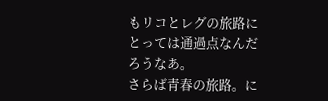もリコとレグの旅路にとっては通過点なんだろうなあ。
さらば青春の旅路。に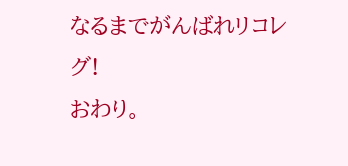なるまでがんばれリコレグ!
おわり。